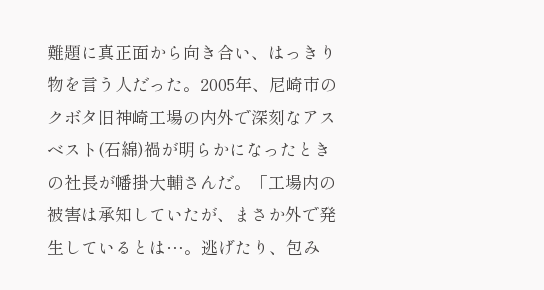難題に真正面から向き合い、はっきり物を言う人だった。2005年、尼崎市のクボタ旧神崎工場の内外で深刻なアスベスト(石綿)禍が明らかになったときの社長が幡掛大輔さんだ。「工場内の被害は承知していたが、まさか外で発生しているとは…。逃げたり、包み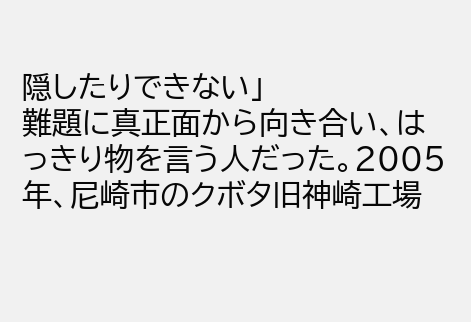隠したりできない」
難題に真正面から向き合い、はっきり物を言う人だった。2005年、尼崎市のクボタ旧神崎工場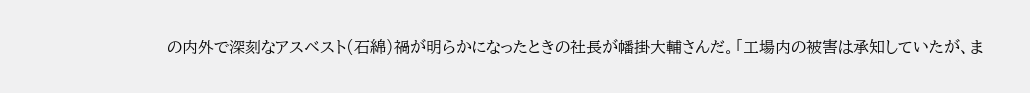の内外で深刻なアスベスト(石綿)禍が明らかになったときの社長が幡掛大輔さんだ。「工場内の被害は承知していたが、ま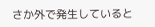さか外で発生していると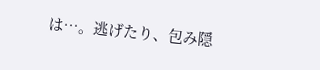は…。逃げたり、包み隠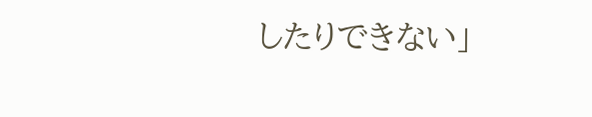したりできない」